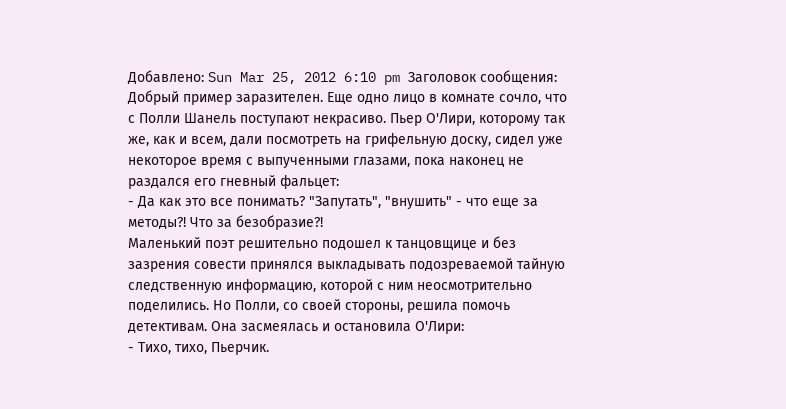Добавлено: Sun Mar 25, 2012 6:10 pm Заголовок сообщения:
Добрый пример заразителен. Еще одно лицо в комнате сочло, что с Полли Шанель поступают некрасиво. Пьер О'Лири, которому так же, как и всем, дали посмотреть на грифельную доску, сидел уже некоторое время с выпученными глазами, пока наконец не раздался его гневный фальцет:
- Да как это все понимать? "Запутать", "внушить" - что еще за методы?! Что за безобразие?!
Маленький поэт решительно подошел к танцовщице и без зазрения совести принялся выкладывать подозреваемой тайную следственную информацию, которой с ним неосмотрительно поделились. Но Полли, со своей стороны, решила помочь детективам. Она засмеялась и остановила О'Лири:
- Тихо, тихо, Пьерчик.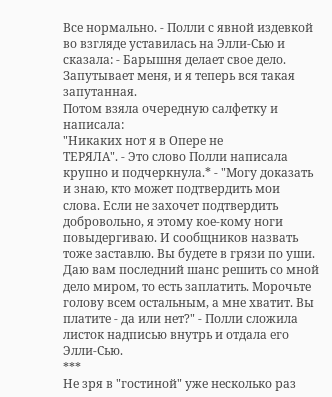Все нормально. - Полли с явной издевкой во взгляде уставилась на Элли-Сью и сказала: - Барышня делает свое дело. Запутывает меня, и я теперь вся такая запутанная.
Потом взяла очередную салфетку и написала:
"Никаких нот я в Опере не
ТЕРЯЛА". - Это слово Полли написала крупно и подчеркнула.* - "Могу доказать и знаю, кто может подтвердить мои слова. Если не захочет подтвердить добровольно, я этому кое-кому ноги повыдергиваю. И сообщников назвать тоже заставлю. Вы будете в грязи по уши. Даю вам последний шанс решить со мной дело миром, то есть заплатить. Морочьте голову всем остальным, а мне хватит. Вы платите - да или нет?" - Полли сложила листок надписью внутрь и отдала его Элли-Сью.
***
Не зря в "гостиной" уже несколько раз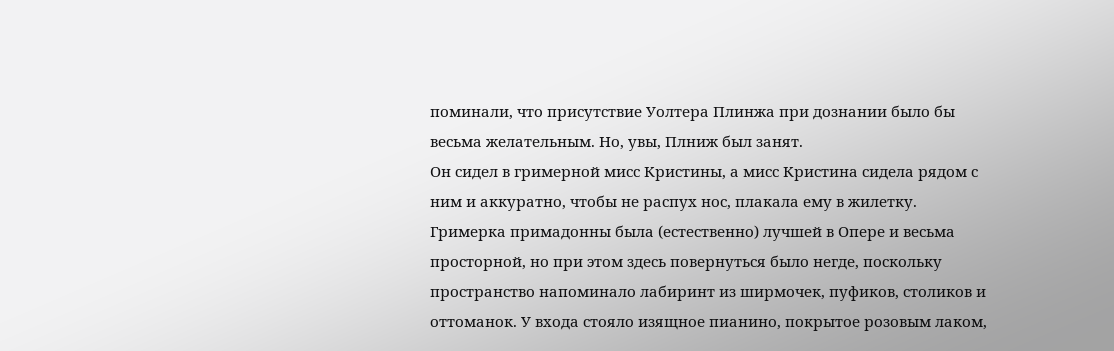поминали, что присутствие Уолтера Плинжа при дознании было бы весьма желательным. Но, увы, Плниж был занят.
Он сидел в гримерной мисс Кристины, а мисс Кристина сидела рядом с ним и аккуратно, чтобы не распух нос, плакала ему в жилетку.
Гримерка примадонны была (естественно) лучшей в Опере и весьма просторной, но при этом здесь повернуться было негде, поскольку пространство напоминало лабиринт из ширмочек, пуфиков, столиков и оттоманок. У входа стояло изящное пианино, покрытое розовым лаком,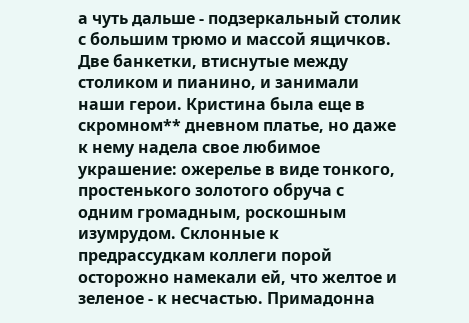а чуть дальше - подзеркальный столик с большим трюмо и массой ящичков. Две банкетки, втиснутые между столиком и пианино, и занимали наши герои. Кристина была еще в скромном** дневном платье, но даже к нему надела свое любимое украшение: ожерелье в виде тонкого, простенького золотого обруча с одним громадным, роскошным изумрудом. Склонные к предрассудкам коллеги порой осторожно намекали ей, что желтое и зеленое - к несчастью. Примадонна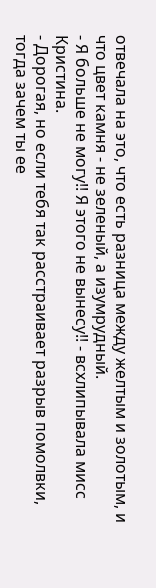отвечала на это, что есть разница между желтым и золотым, и что цвет камня - не зеленый, а изумрудный.
- Я больше не могу!! Я этого не вынесу!! - всхлипывала мисс Кристина.
- Дорогая, но если тебя так расстраивает разрыв помолвки, тогда зачем ты ее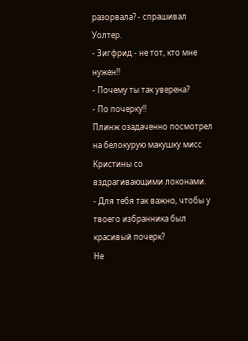разорвала? - спрашивал Уолтер.
- Зигфрид - не тот, кто мне нужен!!
- Почему ты так уверена?
- По почерку!!
Плинж озадаченно посмотрел на белокурую макушку мисс Кристины со вздрагивающими локонами.
- Для тебя так важно, чтобы у твоего избранника был красивый почерк?
Не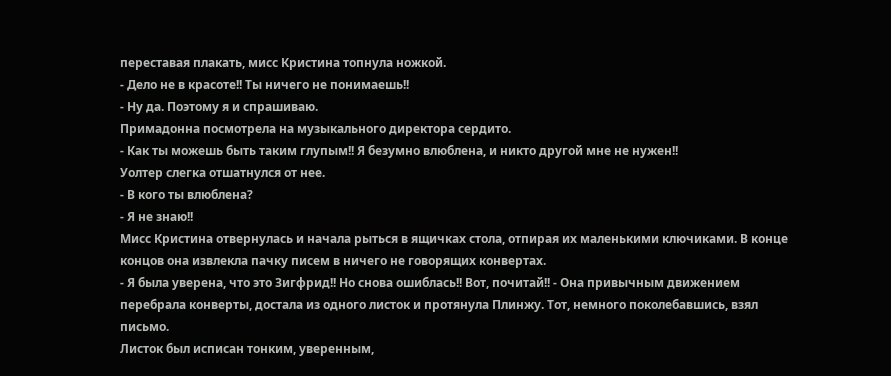переставая плакать, мисс Кристина топнула ножкой.
- Дело не в красоте!! Ты ничего не понимаешь!!
- Ну да. Поэтому я и спрашиваю.
Примадонна посмотрела на музыкального директора сердито.
- Как ты можешь быть таким глупым!! Я безумно влюблена, и никто другой мне не нужен!!
Уолтер слегка отшатнулся от нее.
- В кого ты влюблена?
- Я не знаю!!
Мисс Кристина отвернулась и начала рыться в ящичках стола, отпирая их маленькими ключиками. В конце концов она извлекла пачку писем в ничего не говорящих конвертах.
- Я была уверена, что это Зигфрид!! Но снова ошиблась!! Вот, почитай!! - Она привычным движением перебрала конверты, достала из одного листок и протянула Плинжу. Тот, немного поколебавшись, взял письмо.
Листок был исписан тонким, уверенным,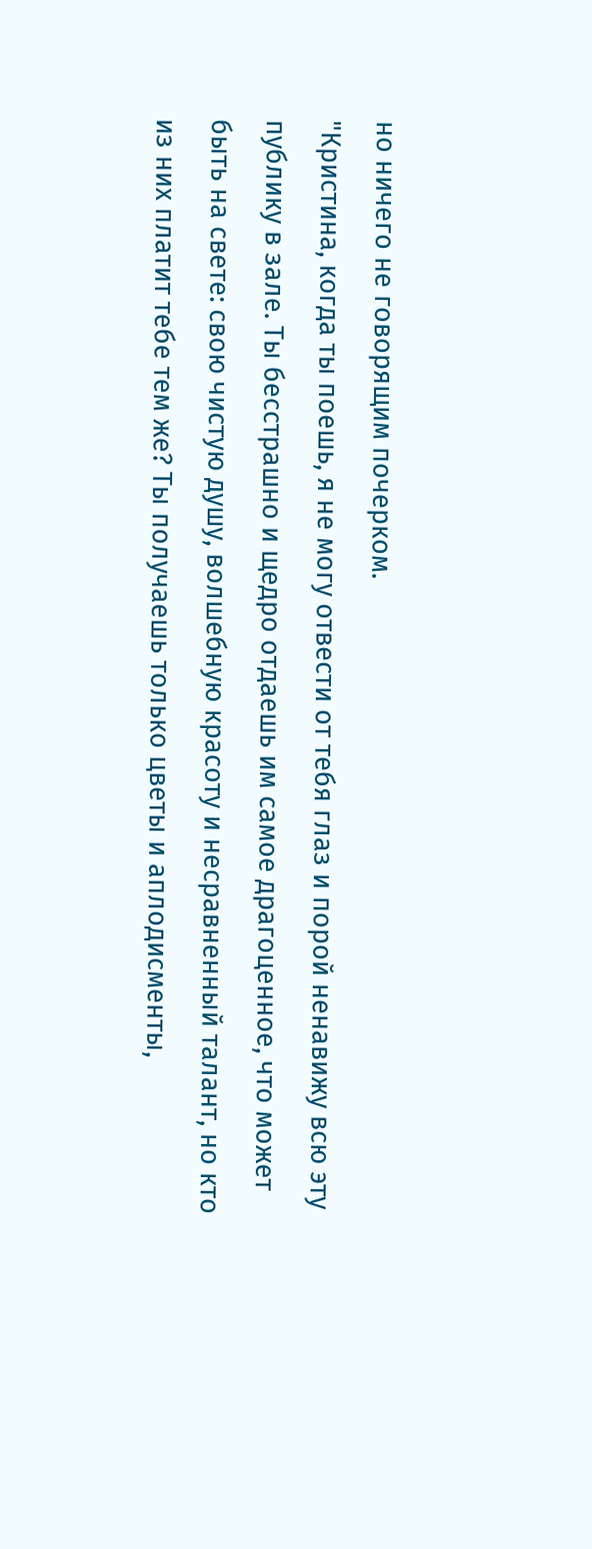но ничего не говорящим почерком.
"Кристина, когда ты поешь, я не могу отвести от тебя глаз и порой ненавижу всю эту публику в зале. Ты бесстрашно и щедро отдаешь им самое драгоценное, что может быть на свете: свою чистую душу, волшебную красоту и несравненный талант, но кто из них платит тебе тем же? Ты получаешь только цветы и аплодисменты,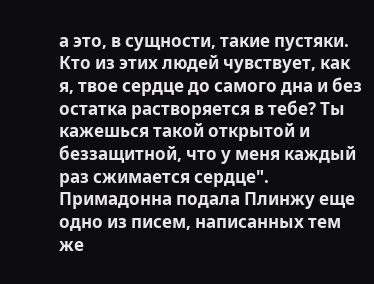а это, в сущности, такие пустяки. Кто из этих людей чувствует, как я, твое сердце до самого дна и без остатка растворяется в тебе? Ты кажешься такой открытой и беззащитной, что у меня каждый раз сжимается сердце".
Примадонна подала Плинжу еще одно из писем, написанных тем же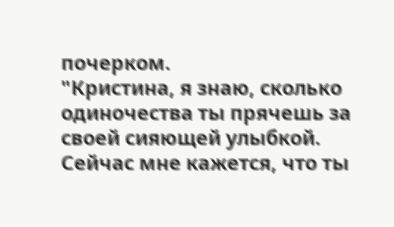почерком.
"Кристина, я знаю, сколько одиночества ты прячешь за своей сияющей улыбкой. Сейчас мне кажется, что ты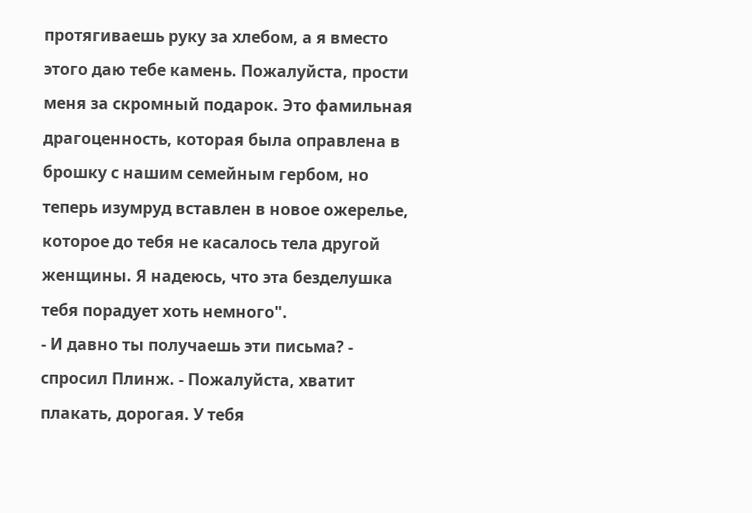протягиваешь руку за хлебом, а я вместо этого даю тебе камень. Пожалуйста, прости меня за скромный подарок. Это фамильная драгоценность, которая была оправлена в брошку с нашим семейным гербом, но теперь изумруд вставлен в новое ожерелье, которое до тебя не касалось тела другой женщины. Я надеюсь, что эта безделушка тебя порадует хоть немного".
- И давно ты получаешь эти письма? - спросил Плинж. - Пожалуйста, хватит плакать, дорогая. У тебя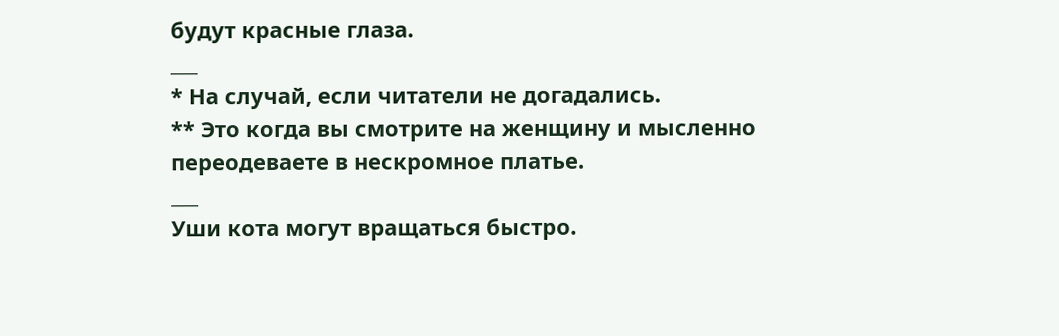будут красные глаза.
___
* На случай, если читатели не догадались.
** Это когда вы смотрите на женщину и мысленно переодеваете в нескромное платье.
___
Уши кота могут вращаться быстро.